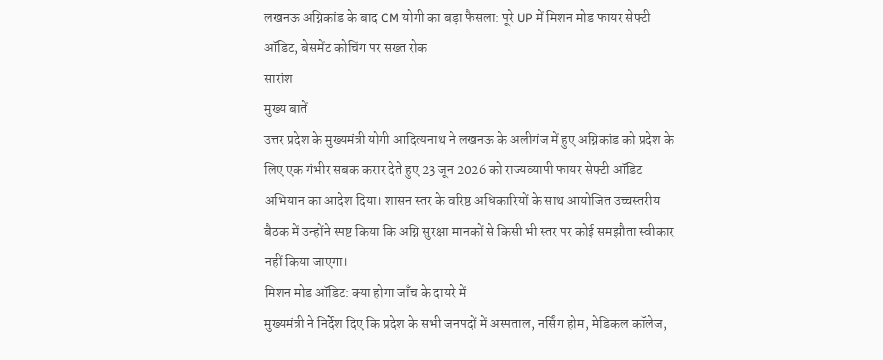लखनऊ अग्निकांड के बाद CM योगी का बड़ा फैसला: पूरे UP में मिशन मोड फायर सेफ्टी ऑडिट, बेसमेंट कोचिंग पर सख्त रोक
सारांश
मुख्य बातें
उत्तर प्रदेश के मुख्यमंत्री योगी आदित्यनाथ ने लखनऊ के अलीगंज में हुए अग्निकांड को प्रदेश के लिए एक गंभीर सबक करार देते हुए 23 जून 2026 को राज्यव्यापी फायर सेफ्टी ऑडिट अभियान का आदेश दिया। शासन स्तर के वरिष्ठ अधिकारियों के साथ आयोजित उच्चस्तरीय बैठक में उन्होंने स्पष्ट किया कि अग्नि सुरक्षा मानकों से किसी भी स्तर पर कोई समझौता स्वीकार नहीं किया जाएगा।
मिशन मोड ऑडिट: क्या होगा जाँच के दायरे में
मुख्यमंत्री ने निर्देश दिए कि प्रदेश के सभी जनपदों में अस्पताल, नर्सिंग होम, मेडिकल कॉलेज,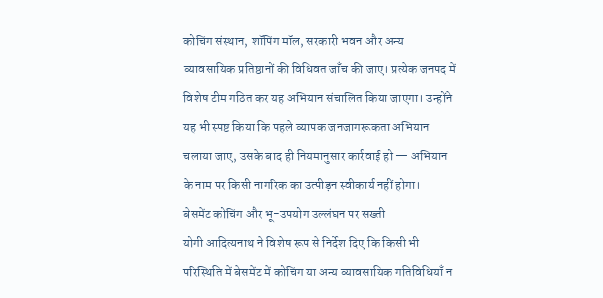कोचिंग संस्थान, शॉपिंग मॉल, सरकारी भवन और अन्य व्यावसायिक प्रतिष्ठानों की विधिवत जाँच की जाए। प्रत्येक जनपद में विशेष टीम गठित कर यह अभियान संचालित किया जाएगा। उन्होंने यह भी स्पष्ट किया कि पहले व्यापक जनजागरूकता अभियान चलाया जाए, उसके बाद ही नियमानुसार कार्रवाई हो — अभियान के नाम पर किसी नागरिक का उत्पीड़न स्वीकार्य नहीं होगा।
बेसमेंट कोचिंग और भू-उपयोग उल्लंघन पर सख्ती
योगी आदित्यनाथ ने विशेष रूप से निर्देश दिए कि किसी भी परिस्थिति में बेसमेंट में कोचिंग या अन्य व्यावसायिक गतिविधियाँ न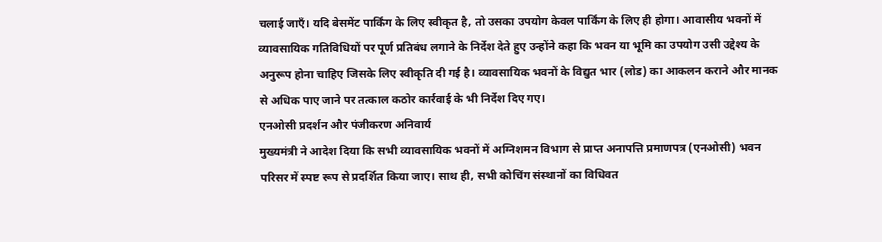चलाई जाएँ। यदि बेसमेंट पार्किंग के लिए स्वीकृत है, तो उसका उपयोग केवल पार्किंग के लिए ही होगा। आवासीय भवनों में व्यावसायिक गतिविधियों पर पूर्ण प्रतिबंध लगाने के निर्देश देते हुए उन्होंने कहा कि भवन या भूमि का उपयोग उसी उद्देश्य के अनुरूप होना चाहिए जिसके लिए स्वीकृति दी गई है। व्यावसायिक भवनों के विद्युत भार (लोड) का आकलन कराने और मानक से अधिक पाए जाने पर तत्काल कठोर कार्रवाई के भी निर्देश दिए गए।
एनओसी प्रदर्शन और पंजीकरण अनिवार्य
मुख्यमंत्री ने आदेश दिया कि सभी व्यावसायिक भवनों में अग्निशमन विभाग से प्राप्त अनापत्ति प्रमाणपत्र (एनओसी) भवन परिसर में स्पष्ट रूप से प्रदर्शित किया जाए। साथ ही, सभी कोचिंग संस्थानों का विधिवत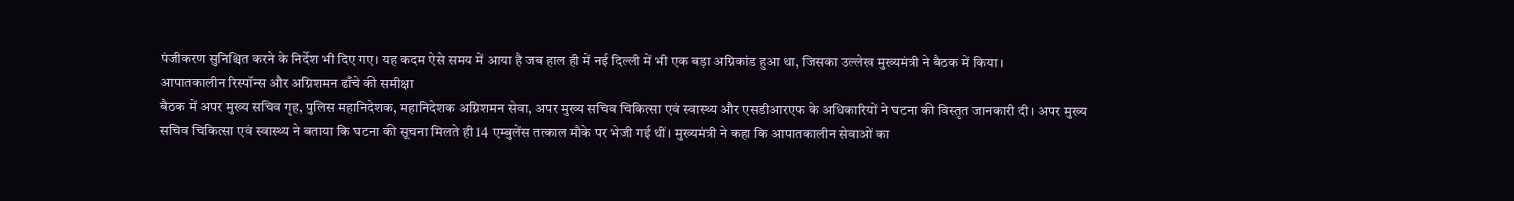पंजीकरण सुनिश्चित करने के निर्देश भी दिए गए। यह कदम ऐसे समय में आया है जब हाल ही में नई दिल्ली में भी एक बड़ा अग्निकांड हुआ था, जिसका उल्लेख मुख्यमंत्री ने बैठक में किया।
आपातकालीन रिस्पॉन्स और अग्निशमन ढाँचे की समीक्षा
बैठक में अपर मुख्य सचिव गृह, पुलिस महानिदेशक, महानिदेशक अग्निशमन सेवा, अपर मुख्य सचिव चिकित्सा एवं स्वास्थ्य और एसडीआरएफ के अधिकारियों ने घटना की विस्तृत जानकारी दी। अपर मुख्य सचिव चिकित्सा एवं स्वास्थ्य ने बताया कि घटना की सूचना मिलते ही 14 एम्बुलेंस तत्काल मौके पर भेजी गई थीं। मुख्यमंत्री ने कहा कि आपातकालीन सेवाओं का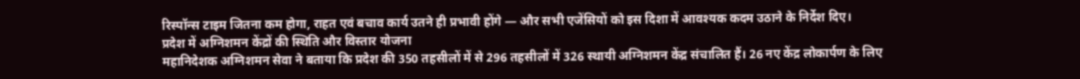रिस्पॉन्स टाइम जितना कम होगा, राहत एवं बचाव कार्य उतने ही प्रभावी होंगे — और सभी एजेंसियों को इस दिशा में आवश्यक कदम उठाने के निर्देश दिए।
प्रदेश में अग्निशमन केंद्रों की स्थिति और विस्तार योजना
महानिदेशक अग्निशमन सेवा ने बताया कि प्रदेश की 350 तहसीलों में से 296 तहसीलों में 326 स्थायी अग्निशमन केंद्र संचालित हैं। 26 नए केंद्र लोकार्पण के लिए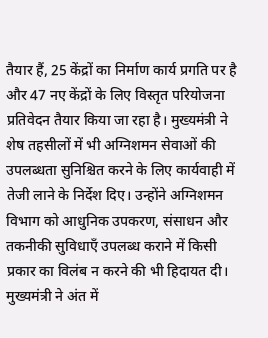तैयार हैं, 25 केंद्रों का निर्माण कार्य प्रगति पर है और 47 नए केंद्रों के लिए विस्तृत परियोजना प्रतिवेदन तैयार किया जा रहा है। मुख्यमंत्री ने शेष तहसीलों में भी अग्निशमन सेवाओं की उपलब्धता सुनिश्चित करने के लिए कार्यवाही में तेजी लाने के निर्देश दिए। उन्होंने अग्निशमन विभाग को आधुनिक उपकरण, संसाधन और तकनीकी सुविधाएँ उपलब्ध कराने में किसी प्रकार का विलंब न करने की भी हिदायत दी। मुख्यमंत्री ने अंत में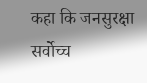कहा कि जनसुरक्षा सर्वोच्च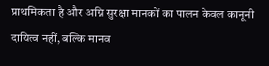प्राथमिकता है और अग्नि सुरक्षा मानकों का पालन केवल कानूनी दायित्व नहीं, बल्कि मानव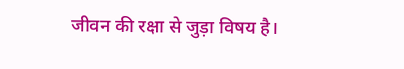जीवन की रक्षा से जुड़ा विषय है।